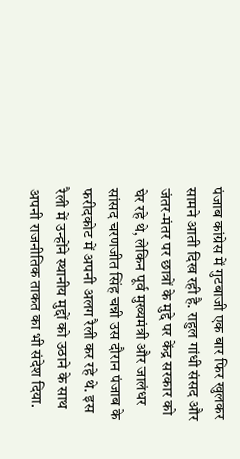पंजाब कांग्रेस में गुटबाजी एक बार फिर खुलकर सामने आती दिख रही है. राहुल गांधी संसद और जंतर-मंतर पर छात्रों के मुद्दे पर केंद्र सरकार को घेर रहे थे, लेकिन पूर्व मुख्यमंत्री और जालंधर सांसद चरणजीत सिंह चन्नी उस दौरान पंजाब के फरीदकोट में अपनी अलग रैली कर रहे थे. इस रैली में उन्होंने स्थानीय मुद्दों को उठाने के साथ अपनी राजनीतिक ताकत का भी संदेश दिया.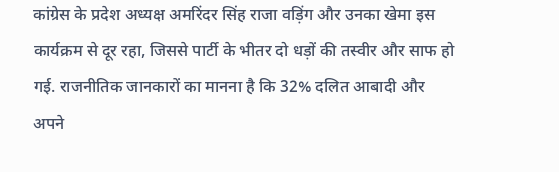कांग्रेस के प्रदेश अध्यक्ष अमरिंदर सिंह राजा वड़िंग और उनका खेमा इस कार्यक्रम से दूर रहा, जिससे पार्टी के भीतर दो धड़ों की तस्वीर और साफ हो गई. राजनीतिक जानकारों का मानना है कि 32% दलित आबादी और अपने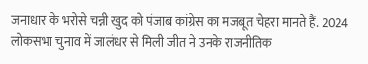जनाधार के भरोसे चन्नी खुद को पंजाब कांग्रेस का मजबूत चेहरा मानते हैं. 2024 लोकसभा चुनाव में जालंधर से मिली जीत ने उनके राजनीतिक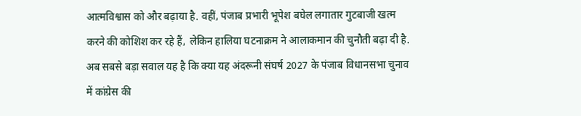आत्मविश्वास को और बढ़ाया है. वहीं, पंजाब प्रभारी भूपेश बघेल लगातार गुटबाजी खत्म करने की कोशिश कर रहे हैं, लेकिन हालिया घटनाक्रम ने आलाकमान की चुनौती बढ़ा दी है. अब सबसे बड़ा सवाल यह है कि क्या यह अंदरूनी संघर्ष 2027 के पंजाब विधानसभा चुनाव में कांग्रेस की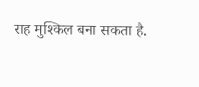राह मुश्किल बना सकता है.